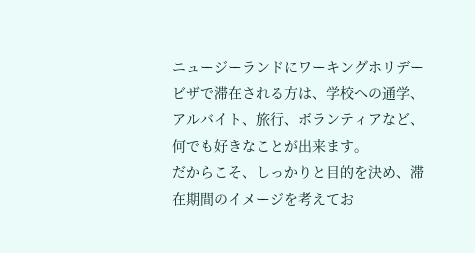ニュージーランドにワーキングホリデービザで滞在される方は、学校への通学、アルバイト、旅行、ボランティアなど、何でも好きなことが出来ます。
だからこそ、しっかりと目的を決め、滞在期間のイメージを考えてお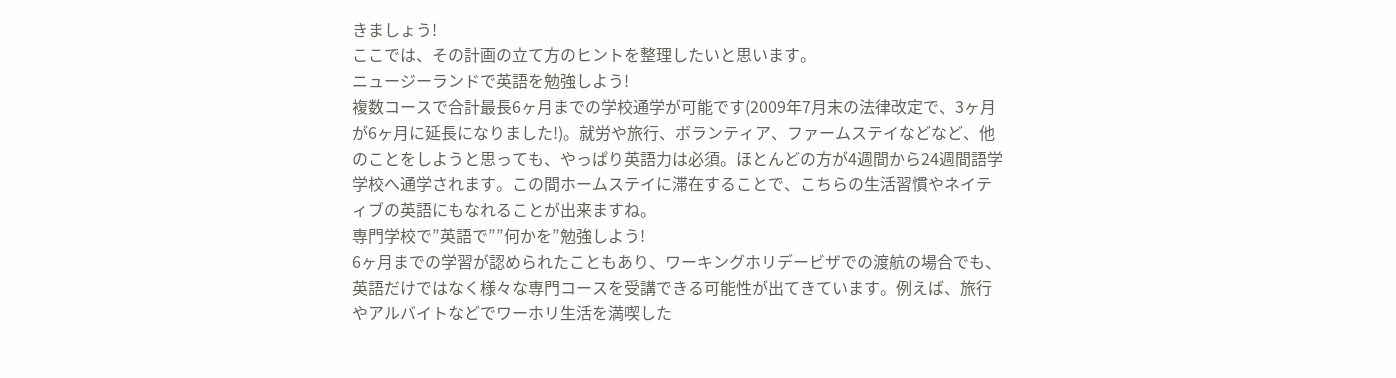きましょう!
ここでは、その計画の立て方のヒントを整理したいと思います。
ニュージーランドで英語を勉強しよう!
複数コースで合計最長6ヶ月までの学校通学が可能です(2009年7月末の法律改定で、3ヶ月が6ヶ月に延長になりました!)。就労や旅行、ボランティア、ファームステイなどなど、他のことをしようと思っても、やっぱり英語力は必須。ほとんどの方が4週間から24週間語学学校へ通学されます。この間ホームステイに滞在することで、こちらの生活習慣やネイティブの英語にもなれることが出来ますね。
専門学校で”英語で””何かを”勉強しよう!
6ヶ月までの学習が認められたこともあり、ワーキングホリデービザでの渡航の場合でも、英語だけではなく様々な専門コースを受講できる可能性が出てきています。例えば、旅行やアルバイトなどでワーホリ生活を満喫した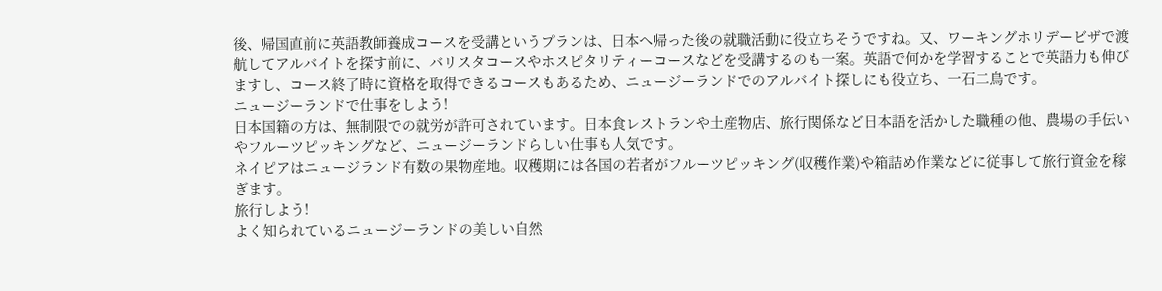後、帰国直前に英語教師養成コースを受講というプランは、日本へ帰った後の就職活動に役立ちそうですね。又、ワーキングホリデービザで渡航してアルバイトを探す前に、バリスタコースやホスピタリティーコースなどを受講するのも一案。英語で何かを学習することで英語力も伸びますし、コース終了時に資格を取得できるコースもあるため、ニュージーランドでのアルバイト探しにも役立ち、一石二鳥です。
ニュージーランドで仕事をしよう!
日本国籍の方は、無制限での就労が許可されています。日本食レストランや土産物店、旅行関係など日本語を活かした職種の他、農場の手伝いやフルーツピッキングなど、ニュージーランドらしい仕事も人気です。
ネイピアはニュージランド有数の果物産地。収穫期には各国の若者がフルーツピッキング(収穫作業)や箱詰め作業などに従事して旅行資金を稼ぎます。
旅行しよう!
よく知られているニュージーランドの美しい自然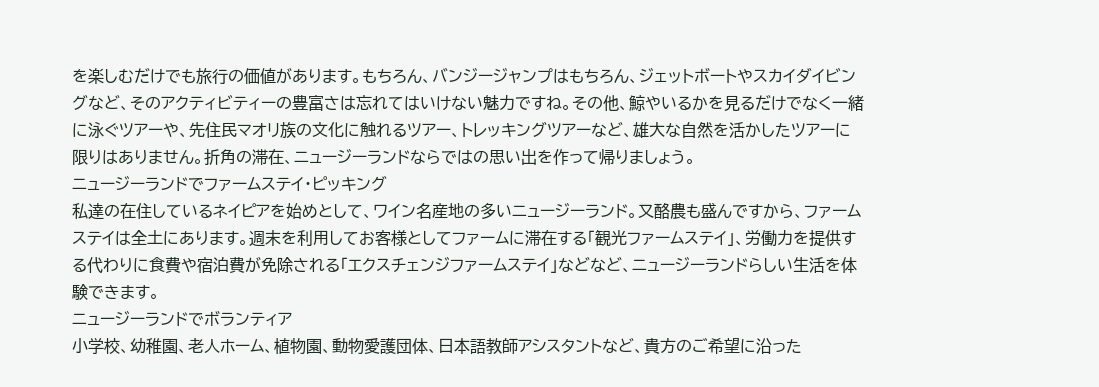を楽しむだけでも旅行の価値があります。もちろん、バンジージャンプはもちろん、ジェットボートやスカイダイビングなど、そのアクティビティーの豊富さは忘れてはいけない魅力ですね。その他、鯨やいるかを見るだけでなく一緒に泳ぐツアーや、先住民マオリ族の文化に触れるツアー、トレッキングツアーなど、雄大な自然を活かしたツアーに限りはありません。折角の滞在、ニュージーランドならではの思い出を作って帰りましょう。
ニュージーランドでファームステイ・ピッキング
私達の在住しているネイピアを始めとして、ワイン名産地の多いニュージーランド。又酪農も盛んですから、ファームステイは全土にあります。週末を利用してお客様としてファームに滞在する「観光ファームステイ」、労働力を提供する代わりに食費や宿泊費が免除される「エクスチェンジファームステイ」などなど、ニュージーランドらしい生活を体験できます。
ニュージーランドでボランティア
小学校、幼稚園、老人ホーム、植物園、動物愛護団体、日本語教師アシスタントなど、貴方のご希望に沿った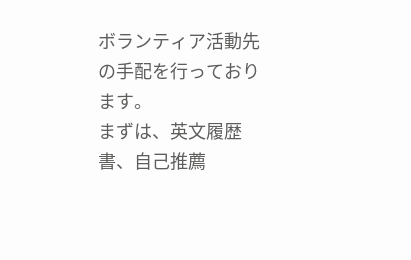ボランティア活動先の手配を行っております。
まずは、英文履歴書、自己推薦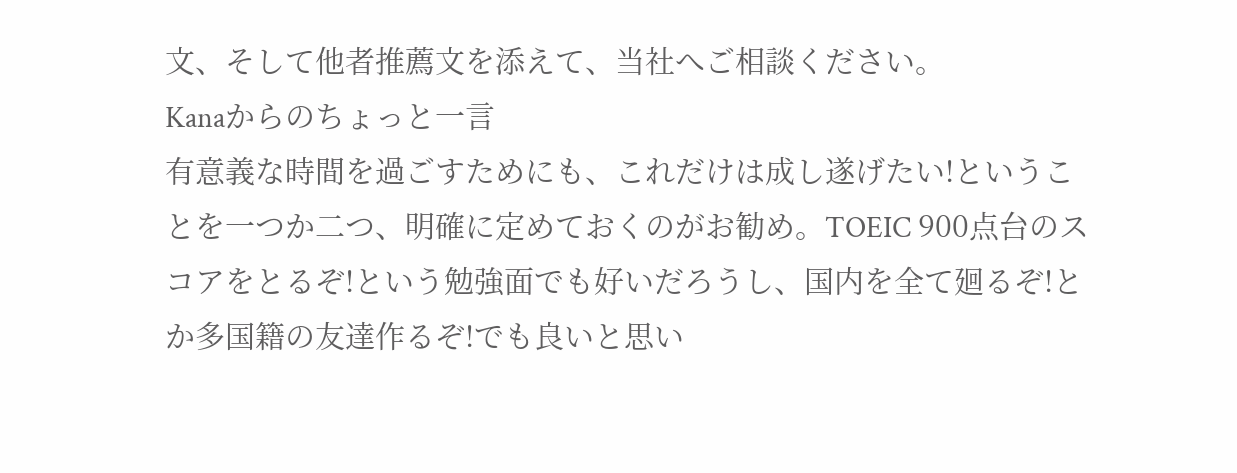文、そして他者推薦文を添えて、当社へご相談ください。
Kanaからのちょっと一言
有意義な時間を過ごすためにも、これだけは成し遂げたい!ということを一つか二つ、明確に定めておくのがお勧め。TOEIC 900点台のスコアをとるぞ!という勉強面でも好いだろうし、国内を全て廻るぞ!とか多国籍の友達作るぞ!でも良いと思い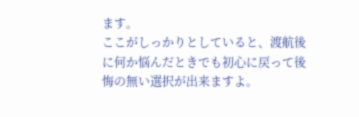ます。
ここがしっかりとしていると、渡航後に何か悩んだときでも初心に戻って後悔の無い選択が出来ますよ。